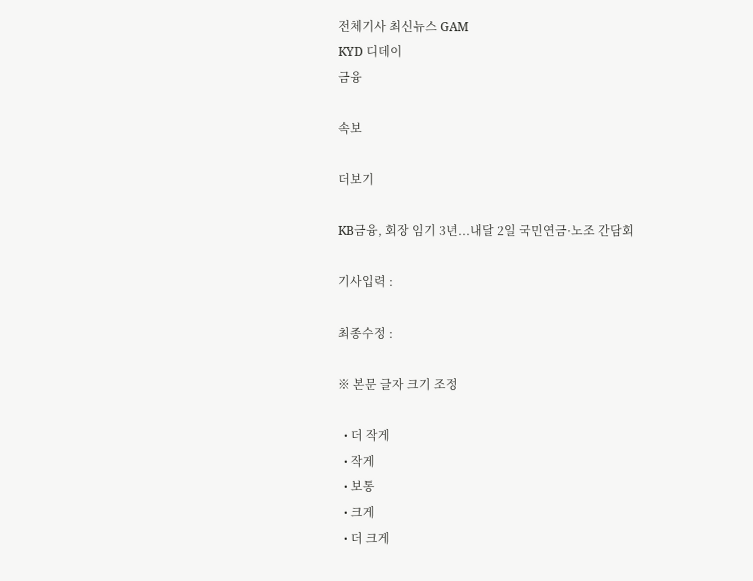전체기사 최신뉴스 GAM
KYD 디데이
금융

속보

더보기

KB금융, 회장 임기 3년...내달 2일 국민연금·노조 간담회

기사입력 :

최종수정 :

※ 본문 글자 크기 조정

  • 더 작게
  • 작게
  • 보통
  • 크게
  • 더 크게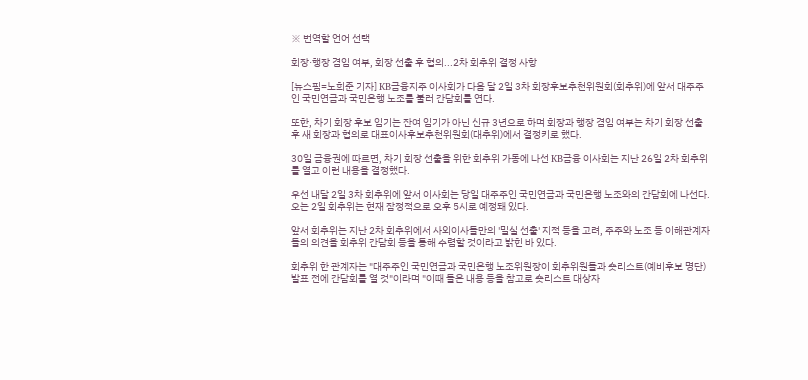※ 번역할 언어 선택

회장·행장 겸임 여부, 회장 선출 후 협의...2차 회추위 결정 사항

[뉴스핌=노희준 기자] KB금융지주 이사회가 다음 달 2일 3차 회장후보추천위원회(회추위)에 앞서 대주주인 국민연금과 국민은행 노조를 불러 간담회를 연다.

또한, 차기 회장 후보 임기는 잔여 임기가 아닌 신규 3년으로 하며 회장과 행장 겸임 여부는 차기 회장 선출 후 새 회장과 협의로 대표이사후보추천위원회(대추위)에서 결정키로 했다.

30일 금융권에 따르면, 차기 회장 선출을 위한 회추위 가동에 나선 KB금융 이사회는 지난 26일 2차 회추위를 열고 이런 내용을 결정했다.

우선 내달 2일 3차 회추위에 앞서 이사회는 당일 대주주인 국민연금과 국민은행 노조와의 간담회에 나선다. 오는 2일 회추위는 현재 잠정적으로 오후 5시로 예정돼 있다.

앞서 회추위는 지난 2차 회추위에서 사외이사들만의 '밀실 선출' 지적 등을 고려, 주주와 노조 등 이해관계자들의 의견을 회추위 간담회 등을 통해 수렴할 것이라고 밝힌 바 있다.

회추위 한 관계자는 "대주주인 국민연금과 국민은행 노조위원장이 회추위원들과 숏리스트(예비후보 명단) 발표 전에 간담회를 열 것"이라며 "이때 들은 내용 등을 참고로 숏리스트 대상자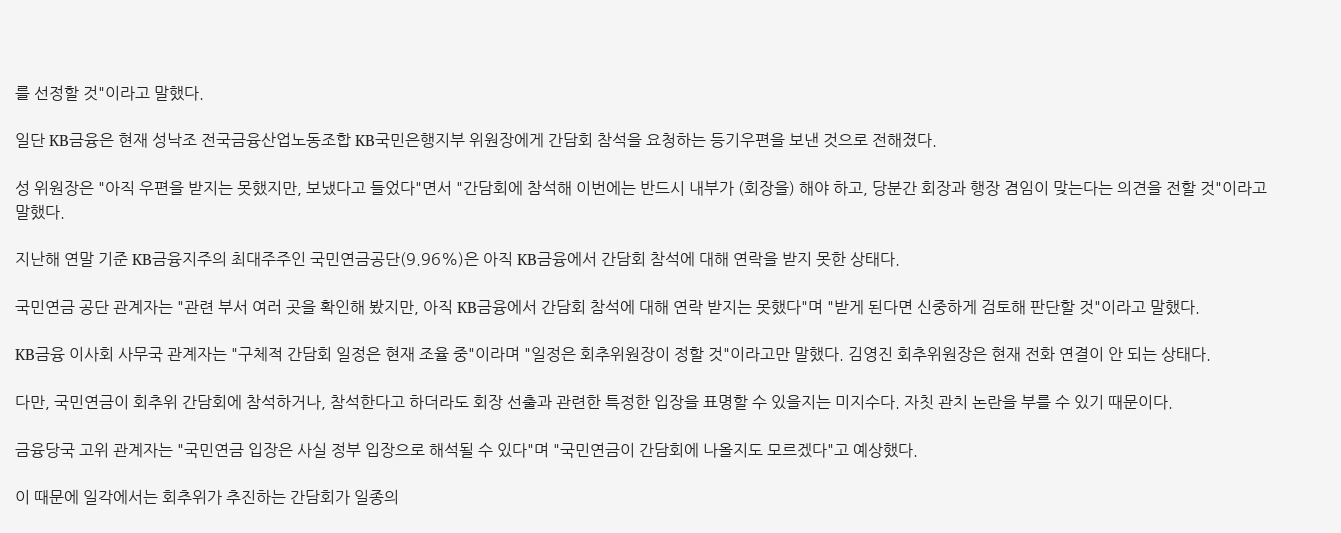를 선정할 것"이라고 말했다.

일단 KB금융은 현재 성낙조 전국금융산업노동조합 KB국민은행지부 위원장에게 간담회 참석을 요청하는 등기우편을 보낸 것으로 전해졌다.

성 위원장은 "아직 우편을 받지는 못했지만, 보냈다고 들었다"면서 "간담회에 참석해 이번에는 반드시 내부가 (회장을) 해야 하고, 당분간 회장과 행장 겸임이 맞는다는 의견을 전할 것"이라고 말했다.

지난해 연말 기준 KB금융지주의 최대주주인 국민연금공단(9.96%)은 아직 KB금융에서 간담회 참석에 대해 연락을 받지 못한 상태다.

국민연금 공단 관계자는 "관련 부서 여러 곳을 확인해 봤지만, 아직 KB금융에서 간담회 참석에 대해 연락 받지는 못했다"며 "받게 된다면 신중하게 검토해 판단할 것"이라고 말했다.

KB금융 이사회 사무국 관계자는 "구체적 간담회 일정은 현재 조율 중"이라며 "일정은 회추위원장이 정할 것"이라고만 말했다. 김영진 회추위원장은 현재 전화 연결이 안 되는 상태다.

다만, 국민연금이 회추위 간담회에 참석하거나, 참석한다고 하더라도 회장 선출과 관련한 특정한 입장을 표명할 수 있을지는 미지수다. 자칫 관치 논란을 부를 수 있기 때문이다.

금융당국 고위 관계자는 "국민연금 입장은 사실 정부 입장으로 해석될 수 있다"며 "국민연금이 간담회에 나올지도 모르겠다"고 예상했다.

이 때문에 일각에서는 회추위가 추진하는 간담회가 일종의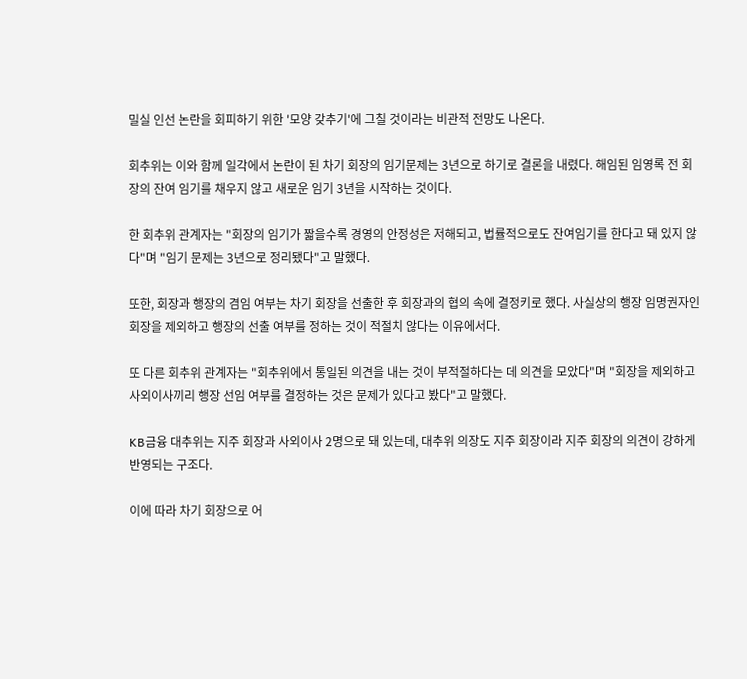밀실 인선 논란을 회피하기 위한 '모양 갖추기'에 그칠 것이라는 비관적 전망도 나온다.

회추위는 이와 함께 일각에서 논란이 된 차기 회장의 임기문제는 3년으로 하기로 결론을 내렸다. 해임된 임영록 전 회장의 잔여 임기를 채우지 않고 새로운 임기 3년을 시작하는 것이다.

한 회추위 관계자는 "회장의 임기가 짧을수록 경영의 안정성은 저해되고, 법률적으로도 잔여임기를 한다고 돼 있지 않다"며 "임기 문제는 3년으로 정리됐다"고 말했다.

또한, 회장과 행장의 겸임 여부는 차기 회장을 선출한 후 회장과의 협의 속에 결정키로 했다. 사실상의 행장 임명권자인 회장을 제외하고 행장의 선출 여부를 정하는 것이 적절치 않다는 이유에서다.

또 다른 회추위 관계자는 "회추위에서 통일된 의견을 내는 것이 부적절하다는 데 의견을 모았다"며 "회장을 제외하고 사외이사끼리 행장 선임 여부를 결정하는 것은 문제가 있다고 봤다"고 말했다.

KB금융 대추위는 지주 회장과 사외이사 2명으로 돼 있는데, 대추위 의장도 지주 회장이라 지주 회장의 의견이 강하게 반영되는 구조다.

이에 따라 차기 회장으로 어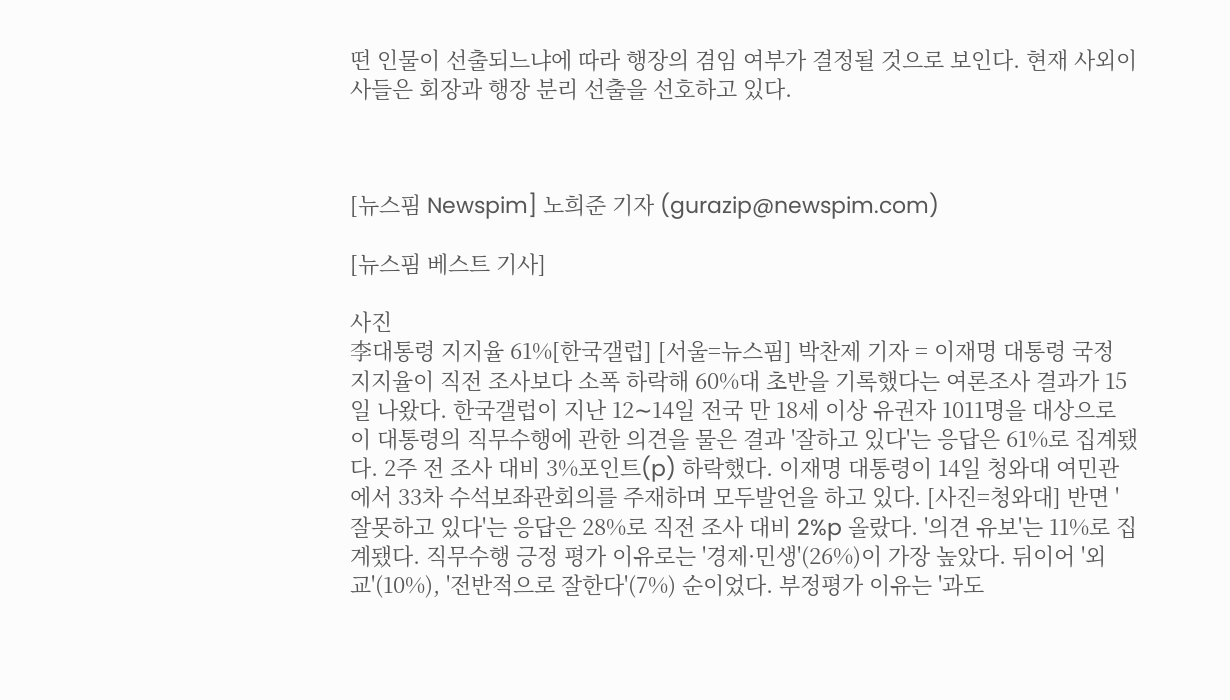떤 인물이 선출되느냐에 따라 행장의 겸임 여부가 결정될 것으로 보인다. 현재 사외이사들은 회장과 행장 분리 선출을 선호하고 있다.



[뉴스핌 Newspim] 노희준 기자 (gurazip@newspim.com)

[뉴스핌 베스트 기사]

사진
李대통령 지지율 61%[한국갤럽] [서울=뉴스핌] 박찬제 기자 = 이재명 대통령 국정 지지율이 직전 조사보다 소폭 하락해 60%대 초반을 기록했다는 여론조사 결과가 15일 나왔다. 한국갤럽이 지난 12∼14일 전국 만 18세 이상 유권자 1011명을 대상으로 이 대통령의 직무수행에 관한 의견을 물은 결과 '잘하고 있다'는 응답은 61%로 집계됐다. 2주 전 조사 대비 3%포인트(p) 하락했다. 이재명 대통령이 14일 청와대 여민관에서 33차 수석보좌관회의를 주재하며 모두발언을 하고 있다. [사진=청와대] 반면 '잘못하고 있다'는 응답은 28%로 직전 조사 대비 2%p 올랐다. '의견 유보'는 11%로 집계됐다. 직무수행 긍정 평가 이유로는 '경제·민생'(26%)이 가장 높았다. 뒤이어 '외교'(10%), '전반적으로 잘한다'(7%) 순이었다. 부정평가 이유는 '과도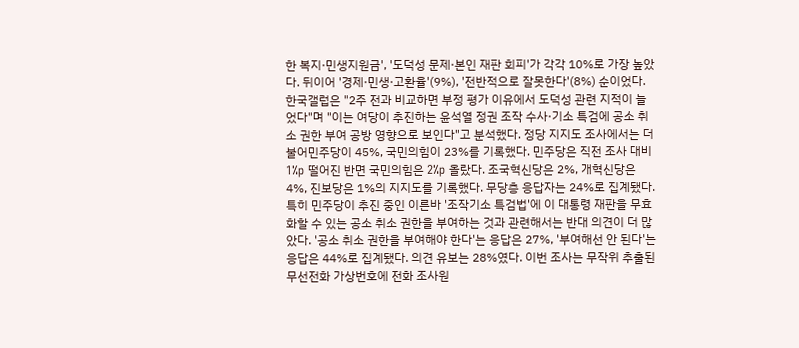한 복지·민생지원금', '도덕성 문제·본인 재판 회피'가 각각 10%로 가장 높았다. 뒤이어 '경제·민생·고환율'(9%), '전반적으로 잘못한다'(8%) 순이었다. 한국갤럽은 "2주 전과 비교하면 부정 평가 이유에서 도덕성 관련 지적이 늘었다"며 "이는 여당이 추진하는 윤석열 정권 조작 수사·기소 특검에 공소 취소 권한 부여 공방 영향으로 보인다"고 분석했다. 정당 지지도 조사에서는 더불어민주당이 45%, 국민의힘이 23%를 기록했다. 민주당은 직전 조사 대비 1%p 떨어진 반면 국민의힘은 2%p 올랐다. 조국혁신당은 2%, 개혁신당은 4%, 진보당은 1%의 지지도를 기록했다. 무당층 응답자는 24%로 집계됐다. 특히 민주당이 추진 중인 이른바 '조작기소 특검법'에 이 대통령 재판을 무효화할 수 있는 공소 취소 권한을 부여하는 것과 관련해서는 반대 의견이 더 많았다. '공소 취소 권한을 부여해야 한다'는 응답은 27%, '부여해선 안 된다'는 응답은 44%로 집계됐다. 의견 유보는 28%였다. 이번 조사는 무작위 추출된 무선전화 가상번호에 전화 조사원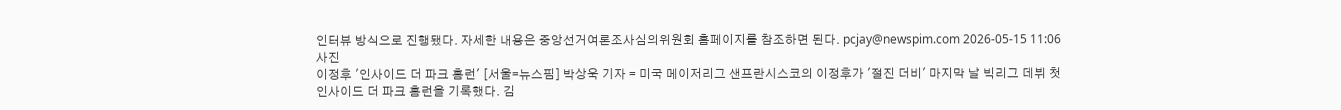인터뷰 방식으로 진행됐다. 자세한 내용은 중앙선거여론조사심의위원회 홈페이지를 참조하면 된다. pcjay@newspim.com 2026-05-15 11:06
사진
이정후 '인사이드 더 파크 홈런' [서울=뉴스핌] 박상욱 기자 = 미국 메이저리그 샌프란시스코의 이정후가 '절진 더비' 마지막 날 빅리그 데뷔 첫 인사이드 더 파크 홈런을 기록했다. 김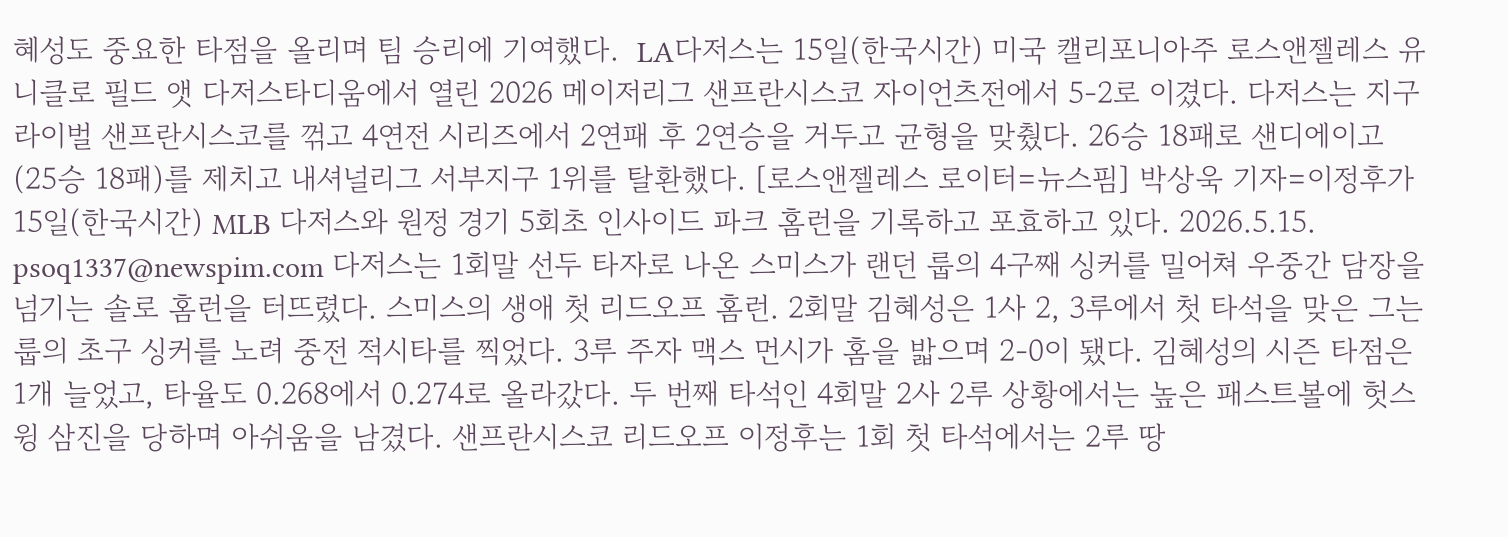혜성도 중요한 타점을 올리며 팀 승리에 기여했다.  LA다저스는 15일(한국시간) 미국 캘리포니아주 로스앤젤레스 유니클로 필드 앳 다저스타디움에서 열린 2026 메이저리그 샌프란시스코 자이언츠전에서 5-2로 이겼다. 다저스는 지구 라이벌 샌프란시스코를 꺾고 4연전 시리즈에서 2연패 후 2연승을 거두고 균형을 맞췄다. 26승 18패로 샌디에이고(25승 18패)를 제치고 내셔널리그 서부지구 1위를 탈환했다. [로스앤젤레스 로이터=뉴스핌] 박상욱 기자=이정후가 15일(한국시간) MLB 다저스와 원정 경기 5회초 인사이드 파크 홈런을 기록하고 포효하고 있다. 2026.5.15. psoq1337@newspim.com 다저스는 1회말 선두 타자로 나온 스미스가 랜던 룹의 4구째 싱커를 밀어쳐 우중간 담장을 넘기는 솔로 홈런을 터뜨렸다. 스미스의 생애 첫 리드오프 홈런. 2회말 김혜성은 1사 2, 3루에서 첫 타석을 맞은 그는 룹의 초구 싱커를 노려 중전 적시타를 찍었다. 3루 주자 맥스 먼시가 홈을 밟으며 2-0이 됐다. 김혜성의 시즌 타점은 1개 늘었고, 타율도 0.268에서 0.274로 올라갔다. 두 번째 타석인 4회말 2사 2루 상황에서는 높은 패스트볼에 헛스윙 삼진을 당하며 아쉬움을 남겼다. 샌프란시스코 리드오프 이정후는 1회 첫 타석에서는 2루 땅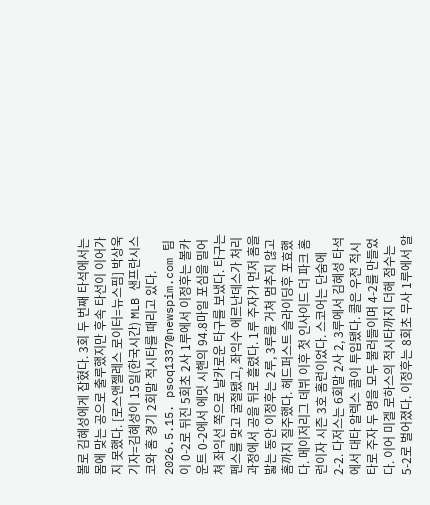볼로 김혜성에게 잡혔다. 3회 두 번째 타석에서는 몸에 맞는 공으로 출루했지만 후속 타선이 이어가지 못했다. [로스앤젤레스 로이터=뉴스핌] 박상욱 기자=김혜성이 15일(한국시간) MLB 샌프란시스코와 홈 경기 2회말 적시타를 때리고 있다. 2026.5.15. psoq1337@newspim.com 팀이 0-2로 뒤진 5회초 2사 1루에서 이정후는 볼카운트 0-2에서 에밋 시핸의 94.8마일 포심을 밀어쳐 좌익선 쪽으로 날카로운 타구를 보냈다. 타구는 펜스를 맞고 굴절됐고, 좌익수 에르난데스가 처리 과정에서 공을 뒤로 흘렸다. 1루 주자가 먼저 홈을 밟는 동안 이정후는 2루, 3루를 거쳐 멈추지 않고 홈까지 질주했다. 헤드퍼스트 슬라이딩후 포효했다. 메이저리그 데뷔 이후 첫 인사이드 더 파크 홈런이자 시즌 3호 홈런이었다. 스코어는 단숨에 2-2. 다저스는 6회말 2사 2, 3루에서 김혜성 타석에서 대타 알렉스 콜이 투입됐다. 콜은 우전 적시타로 주자 두 명을 모두 불러들이며 4-2를 만들었다. 이어 미겔 로하스의 적시타까지 더해 점수는 5-2로 벌어졌다. 이정후는 8회초 무사 1루에서 알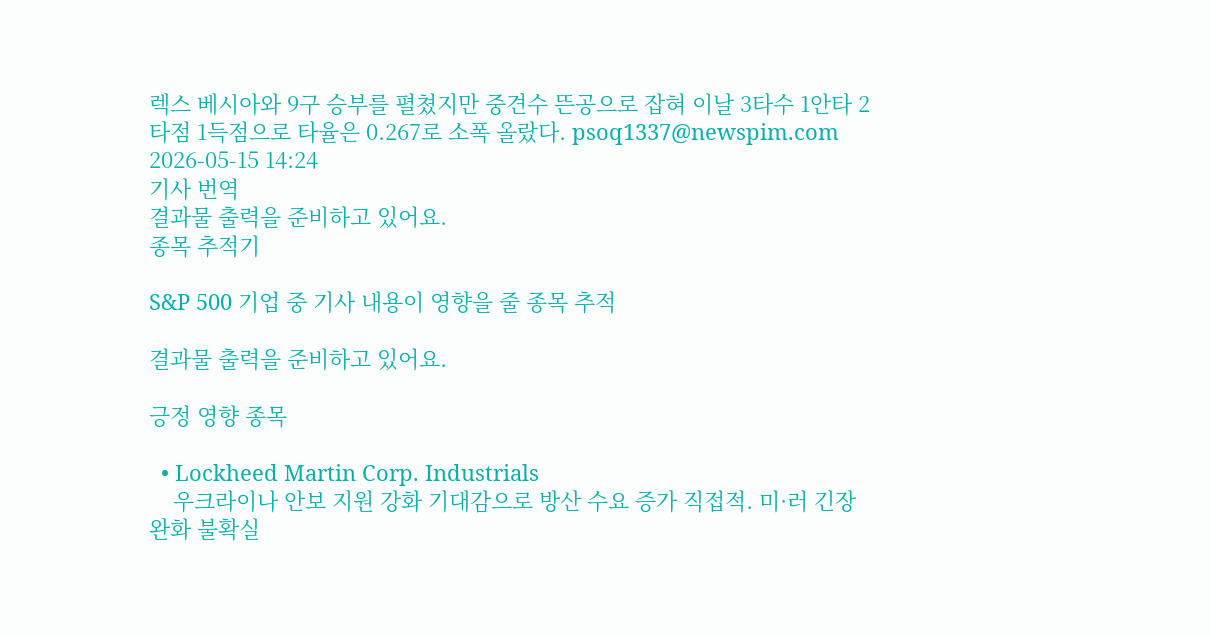렉스 베시아와 9구 승부를 펼쳤지만 중견수 뜬공으로 잡혀 이날 3타수 1안타 2타점 1득점으로 타율은 0.267로 소폭 올랐다. psoq1337@newspim.com 2026-05-15 14:24
기사 번역
결과물 출력을 준비하고 있어요.
종목 추적기

S&P 500 기업 중 기사 내용이 영향을 줄 종목 추적

결과물 출력을 준비하고 있어요.

긍정 영향 종목

  • Lockheed Martin Corp. Industrials
    우크라이나 안보 지원 강화 기대감으로 방산 수요 증가 직접적. 미·러 긴장 완화 불확실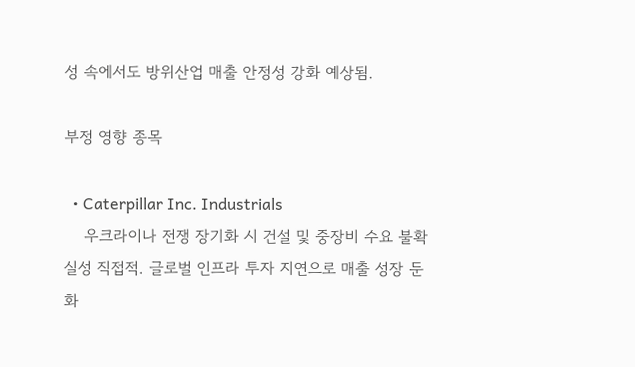성 속에서도 방위산업 매출 안정성 강화 예상됨.

부정 영향 종목

  • Caterpillar Inc. Industrials
    우크라이나 전쟁 장기화 시 건설 및 중장비 수요 불확실성 직접적. 글로벌 인프라 투자 지연으로 매출 성장 둔화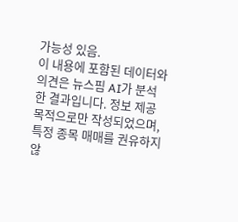가능성 있음.
이 내용에 포함된 데이터와 의견은 뉴스핌 AI가 분석한 결과입니다. 정보 제공 목적으로만 작성되었으며, 특정 종목 매매를 권유하지 않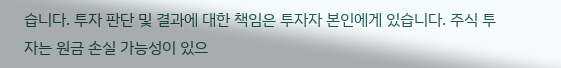습니다. 투자 판단 및 결과에 대한 책임은 투자자 본인에게 있습니다. 주식 투자는 원금 손실 가능성이 있으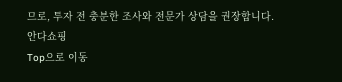므로, 투자 전 충분한 조사와 전문가 상담을 권장합니다.
안다쇼핑
Top으로 이동